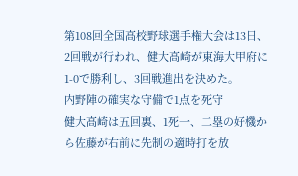第108回全国高校野球選手権大会は13日、2回戦が行われ、健大高崎が東海大甲府に1-0で勝利し、3回戦進出を決めた。
内野陣の確実な守備で1点を死守
健大高崎は五回裏、1死一、二塁の好機から佐藤が右前に先制の適時打を放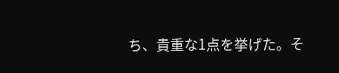ち、貴重な1点を挙げた。そ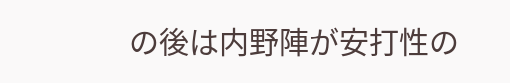の後は内野陣が安打性の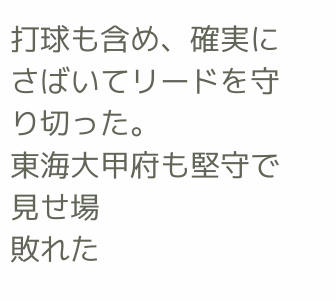打球も含め、確実にさばいてリードを守り切った。
東海大甲府も堅守で見せ場
敗れた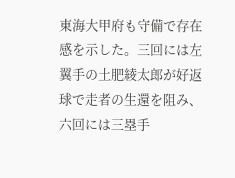東海大甲府も守備で存在感を示した。三回には左翼手の土肥綾太郎が好返球で走者の生還を阻み、六回には三塁手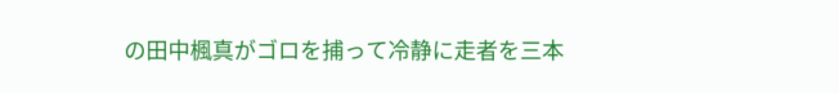の田中楓真がゴロを捕って冷静に走者を三本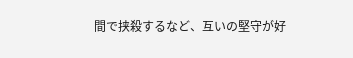間で挟殺するなど、互いの堅守が好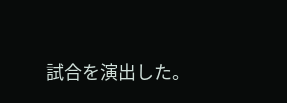試合を演出した。